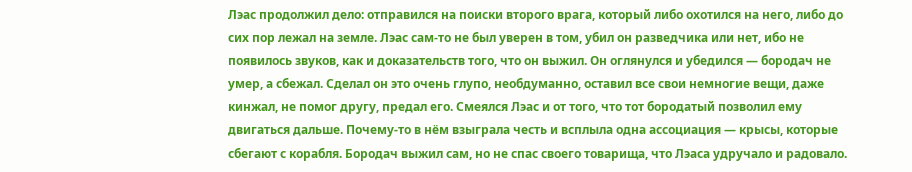Лэас продолжил дело: отправился на поиски второго врага, который либо охотился на него, либо до сих пор лежал на земле. Лэас сам-то не был уверен в том, убил он разведчика или нет, ибо не появилось звуков, как и доказательств того, что он выжил. Он оглянулся и убедился — бородач не умер, а сбежал. Сделал он это очень глупо, необдуманно, оставил все свои немногие вещи, даже кинжал, не помог другу, предал его. Смеялся Лэас и от того, что тот бородатый позволил ему двигаться дальше. Почему-то в нём взыграла честь и всплыла одна ассоциация — крысы, которые сбегают с корабля. Бородач выжил сам, но не спас своего товарища, что Лэаса удручало и радовало.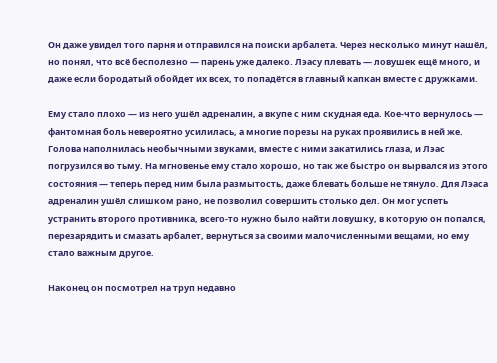Он даже увидел того парня и отправился на поиски арбалета. Через несколько минут нашёл, но понял, что всё бесполезно — парень уже далеко. Лэасу плевать — ловушек ещё много, и даже если бородатый обойдет их всех, то попадётся в главный капкан вместе с дружками.

Ему стало плохо — из него ушёл адреналин, а вкупе с ним скудная еда. Кое-что вернулось — фантомная боль невероятно усилилась, а многие порезы на руках проявились в ней же. Голова наполнилась необычными звуками, вместе с ними закатились глаза, и Лэас погрузился во тьму. На мгновенье ему стало хорошо, но так же быстро он вырвался из этого состояния — теперь перед ним была размытость, даже блевать больше не тянуло. Для Лэаса адреналин ушёл слишком рано, не позволил совершить столько дел. Он мог успеть устранить второго противника, всего-то нужно было найти ловушку, в которую он попался, перезарядить и смазать арбалет, вернуться за своими малочисленными вещами, но ему стало важным другое.

Наконец он посмотрел на труп недавно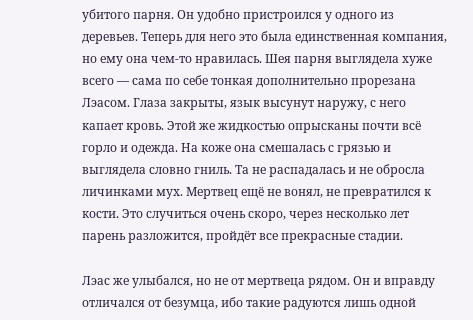убитого парня. Он удобно пристроился у одного из деревьев. Теперь для него это была единственная компания, но ему она чем-то нравилась. Шея парня выглядела хуже всего — сама по себе тонкая дополнительно прорезана Лэасом. Глаза закрыты, язык высунут наружу, с него капает кровь. Этой же жидкостью опрысканы почти всё горло и одежда. На коже она смешалась с грязью и выглядела словно гниль. Та не распадалась и не обросла личинками мух. Мертвец ещё не вонял, не превратился к кости. Это случиться очень скоро, через несколько лет парень разложится, пройдёт все прекрасные стадии.

Лэас же улыбался, но не от мертвеца рядом. Он и вправду отличался от безумца, ибо такие радуются лишь одной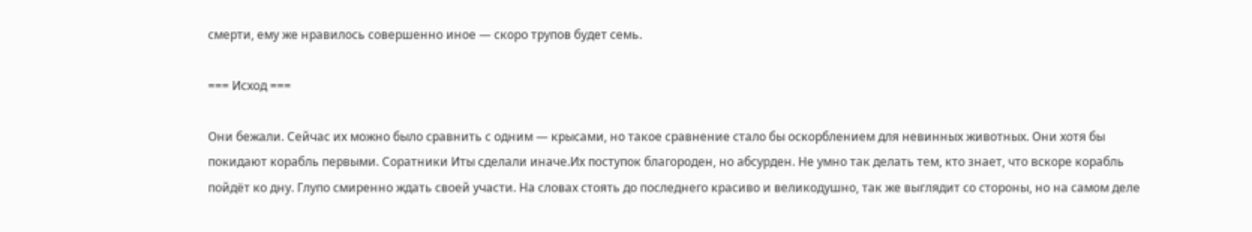смерти, ему же нравилось совершенно иное — скоро трупов будет семь.

=== Исход ===

Они бежали. Сейчас их можно было сравнить с одним — крысами, но такое сравнение стало бы оскорблением для невинных животных. Они хотя бы покидают корабль первыми. Соратники Иты сделали иначе.Их поступок благороден, но абсурден. Не умно так делать тем, кто знает, что вскоре корабль пойдёт ко дну. Глупо смиренно ждать своей участи. На словах стоять до последнего красиво и великодушно, так же выглядит со стороны, но на самом деле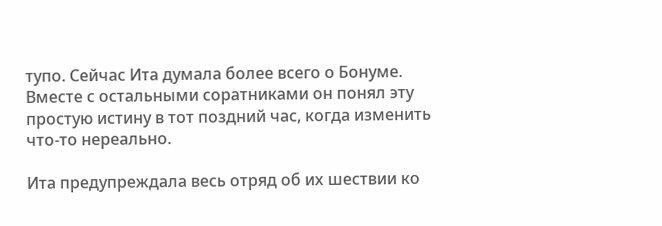тупо. Сейчас Ита думала более всего о Бонуме. Вместе с остальными соратниками он понял эту простую истину в тот поздний час, когда изменить что-то нереально.

Ита предупреждала весь отряд об их шествии ко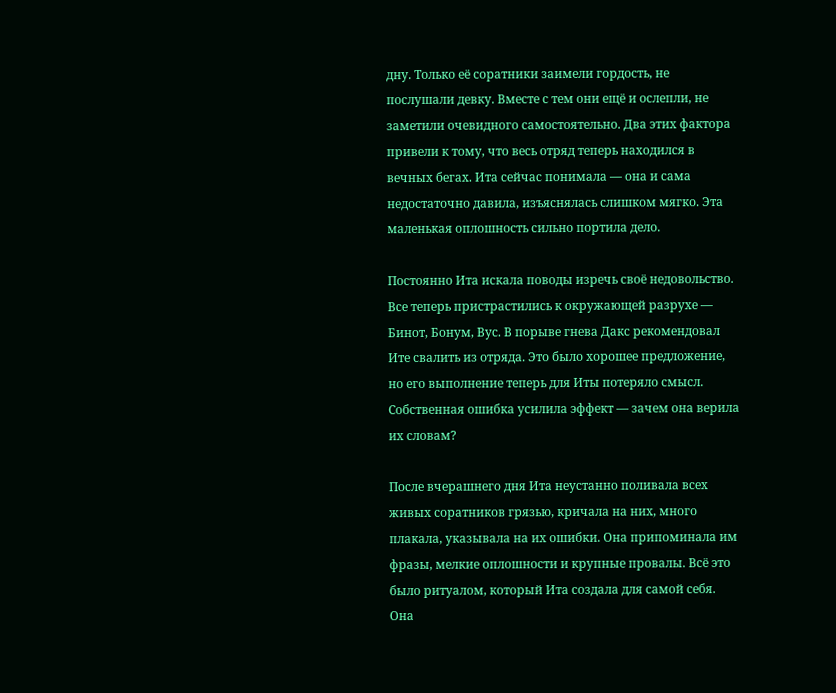дну. Только её соратники заимели гордость, не послушали девку. Вместе с тем они ещё и ослепли, не заметили очевидного самостоятельно. Два этих фактора привели к тому, что весь отряд теперь находился в вечных бегах. Ита сейчас понимала — она и сама недостаточно давила, изъяснялась слишком мягко. Эта маленькая оплошность сильно портила дело.

Постоянно Ита искала поводы изречь своё недовольство. Все теперь пристрастились к окружающей разрухе — Бинот, Бонум, Вус. В порыве гнева Дакс рекомендовал Ите свалить из отряда. Это было хорошее предложение, но его выполнение теперь для Иты потеряло смысл. Собственная ошибка усилила эффект — зачем она верила их словам?

После вчерашнего дня Ита неустанно поливала всех живых соратников грязью, кричала на них, много плакала, указывала на их ошибки. Она припоминала им фразы, мелкие оплошности и крупные провалы. Всё это было ритуалом, который Ита создала для самой себя. Она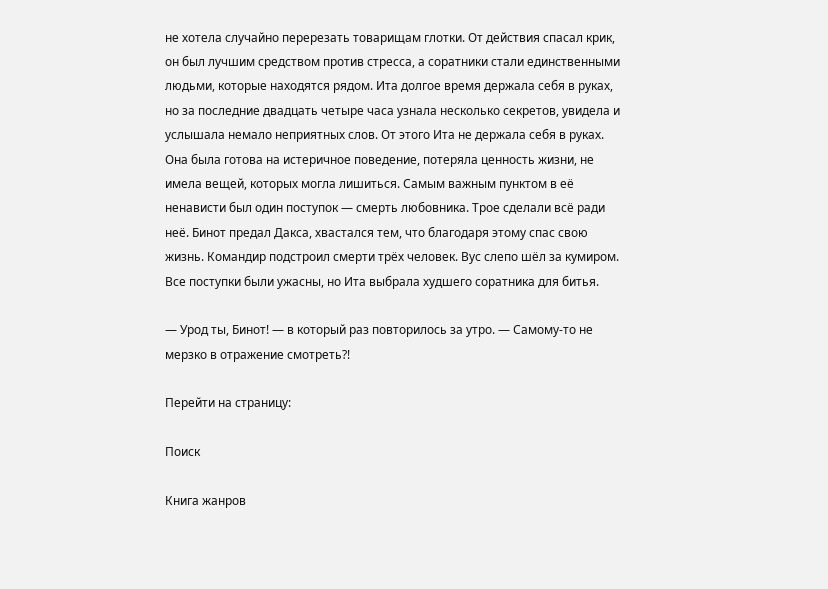не хотела случайно перерезать товарищам глотки. От действия спасал крик, он был лучшим средством против стресса, а соратники стали единственными людьми, которые находятся рядом. Ита долгое время держала себя в руках, но за последние двадцать четыре часа узнала несколько секретов, увидела и услышала немало неприятных слов. От этого Ита не держала себя в руках. Она была готова на истеричное поведение, потеряла ценность жизни, не имела вещей, которых могла лишиться. Самым важным пунктом в её ненависти был один поступок — смерть любовника. Трое сделали всё ради неё. Бинот предал Дакса, хвастался тем, что благодаря этому спас свою жизнь. Командир подстроил смерти трёх человек. Вус слепо шёл за кумиром. Все поступки были ужасны, но Ита выбрала худшего соратника для битья.

— Урод ты, Бинот! — в который раз повторилось за утро. — Самому-то не мерзко в отражение смотреть?!

Перейти на страницу:

Поиск

Книга жанров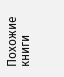Похожие книги